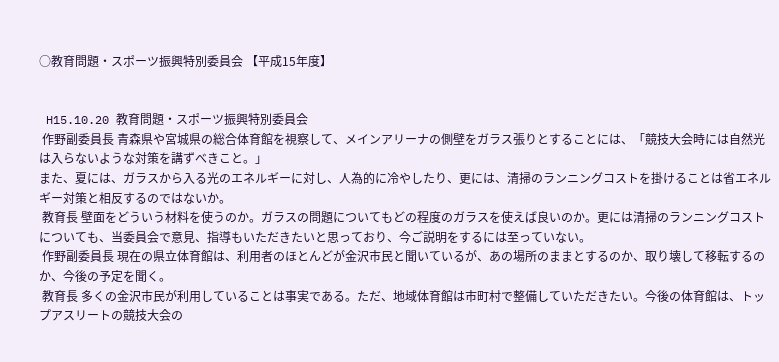○教育問題・スポーツ振興特別委員会 【平成15年度】


 H15.10.20 教育問題・スポーツ振興特別委員会
 作野副委員長 青森県や宮城県の総合体育館を視察して、メインアリーナの側壁をガラス張りとすることには、「競技大会時には自然光は入らないような対策を講ずべきこと。」
また、夏には、ガラスから入る光のエネルギーに対し、人為的に冷やしたり、更には、清掃のランニングコストを掛けることは省エネルギー対策と相反するのではないか。
 教育長 壁面をどういう材料を使うのか。ガラスの問題についてもどの程度のガラスを使えば良いのか。更には清掃のランニングコストについても、当委員会で意見、指導もいただきたいと思っており、今ご説明をするには至っていない。
 作野副委員長 現在の県立体育館は、利用者のほとんどが金沢市民と聞いているが、あの場所のままとするのか、取り壊して移転するのか、今後の予定を聞く。
 教育長 多くの金沢市民が利用していることは事実である。ただ、地域体育館は市町村で整備していただきたい。今後の体育館は、トップアスリートの競技大会の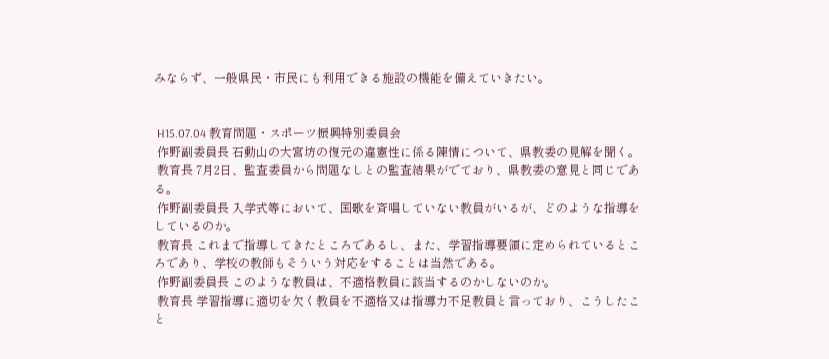みならず、一般県民・市民にも利用できる施設の機能を備えていきたい。


 H15.07.04 教育問題・スポーツ振興特別委員会
 作野副委員長 石動山の大宮坊の復元の違憲性に係る陳情について、県教委の見解を聞く。
 教育長 7月2日、監査委員から問題なしとの監査結果がでており、県教委の意見と同じである。
 作野副委員長 入学式等において、国歌を斉唱していない教員がいるが、どのような指導をしているのか。
 教育長 これまで指導してきたところであるし、また、学習指導要領に定められているところであり、学校の教師もそういう対応をすることは当然である。
 作野副委員長 このような教員は、不適格教員に該当するのかしないのか。
 教育長 学習指導に適切を欠く教員を不適格又は指導力不足教員と言っており、こうしたこと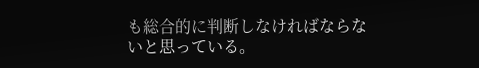も総合的に判断しなければならないと思っている。